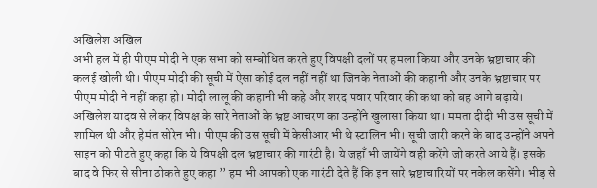अखिलेश अखिल
अभी हल में ही पीएम मोदी ने एक सभा को सम्बोधित करते हुए विपक्षी दलों पर हमला किया और उनके भ्रष्टाचार की कलई खोली थी। पीएम मोदी की सूची में ऐसा कोई दल नहीं नहीं था जिनके नेताओं की कहानी और उनके भ्रष्टाचार पर पीएम मोदी ने नहीं कहा हो। मोदी लालू की कहानी भी कहे और शरद पवार परिवार की कथा को बह आगे बढ़ाये। अखिलेश यादव से लेकर विपक्ष के सारे नेताओं के भ्रष्ट आचरण का उन्होंने खुलासा किया था। ममता दीदी भी उस सूची में शामिल थी और हेमंत सोरेन भी। पीएम की उस सूची में केसीआर भी थे स्टालिन भी। सूची जारी करने के बाद उन्होंने अपने साइन को पीटते हुए कहा कि ये विपक्षी दल भ्रष्टाचार की गारंटी है। ये जहाँ भी जायेंगे वही करेंगे जो करते आये हैं। इसके बाद वे फिर से सीना ठोकते हुए कहा ” हम भी आपको एक गारंटी देते हैं कि इन सारे भ्रष्टाचारियों पर नकेल कसेंगे। भीड़ से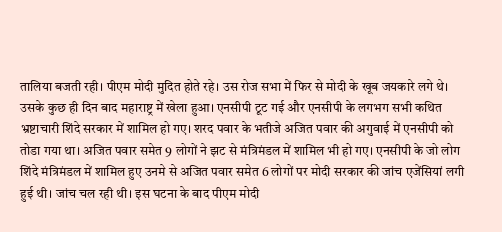तालिया बजती रही। पीएम मोदी मुदित होते रहे। उस रोज सभा में फिर से मोदी के खूब जयकारे लगे थे।
उसके कुछ ही दिन बाद महाराष्ट्र में खेला हुआ। एनसीपी टूट गई और एनसीपी के लगभग सभी कथित भ्रष्टाचारी शिंदे सरकार में शामिल हो गए। शरद पवार के भतीजे अजित पवार की अगुवाई में एनसीपी को तोडा गया था। अजित पवार समेत 9 लोगों ने झट से मंत्रिमंडल में शामिल भी हो गए। एनसीपी के जो लोग शिंदे मंत्रिमंडल में शामिल हुए उनमे से अजित पवार समेत 6 लोगों पर मोदी सरकार की जांच एजेंसियां लगी हुई थी। जांच चल रही थी। इस घटना के बाद पीएम मोदी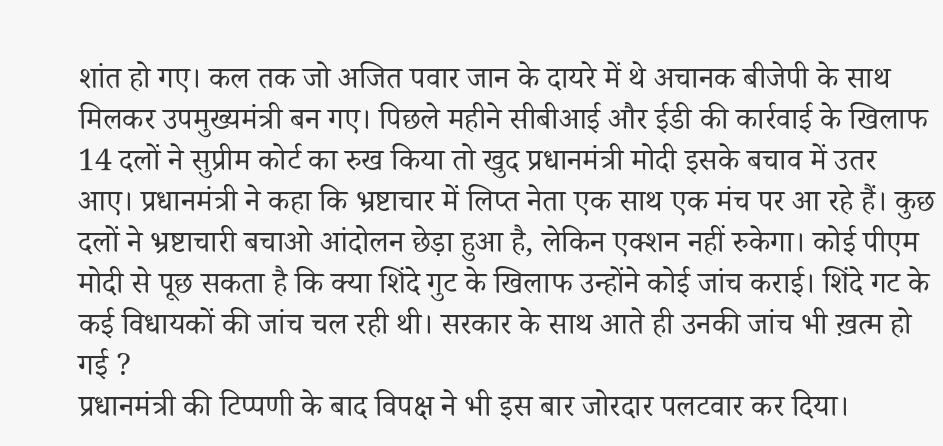शांत हो गए। कल तक जो अजित पवार जान के दायरे में थे अचानक बीजेपी के साथ मिलकर उपमुख्यमंत्री बन गए। पिछले महीने सीबीआई और ईडी की कार्रवाई के खिलाफ 14 दलों ने सुप्रीम कोर्ट का रुख किया तो खुद प्रधानमंत्री मोदी इसके बचाव में उतर आए। प्रधानमंत्री ने कहा कि भ्रष्टाचार में लिप्त नेता एक साथ एक मंच पर आ रहे हैं। कुछ दलों ने भ्रष्टाचारी बचाओ आंदोलन छेड़ा हुआ है, लेकिन एक्शन नहीं रुकेगा। कोई पीएम मोदी से पूछ सकता है कि क्या शिंदे गुट के खिलाफ उन्होंने कोई जांच कराई। शिंदे गट के कई विधायकों की जांच चल रही थी। सरकार के साथ आते ही उनकी जांच भी ख़त्म हो गई ?
प्रधानमंत्री की टिप्पणी के बाद विपक्ष ने भी इस बार जोरदार पलटवार कर दिया।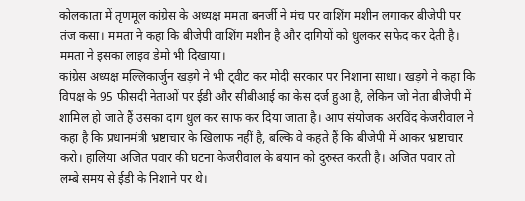कोलकाता में तृणमूल कांग्रेस के अध्यक्ष ममता बनर्जी ने मंच पर वाशिंग मशीन लगाकर बीजेपी पर तंज कसा। ममता ने कहा कि बीजेपी वाशिंग मशीन है और दागियों को धुलकर सफेद कर देती है। ममता ने इसका लाइव डेमो भी दिखाया।
कांग्रेस अध्यक्ष मल्लिकार्जुन खड़गे ने भी ट्वीट कर मोदी सरकार पर निशाना साधा। खड़गे ने कहा कि विपक्ष के 95 फीसदी नेताओं पर ईडी और सीबीआई का केस दर्ज हुआ है, लेकिन जो नेता बीजेपी में शामिल हो जाते हैं उसका दाग धुल कर साफ कर दिया जाता है। आप संयोजक अरविंद केजरीवाल ने कहा है कि प्रधानमंत्री भ्रष्टाचार के खिलाफ नहीं है, बल्कि वे कहते हैं कि बीजेपी में आकर भ्रष्टाचार करो। हालिया अजित पवार की घटना केजरीवाल के बयान को दुरुस्त करती है। अजित पवार तो लम्बे समय से ईडी के निशाने पर थे।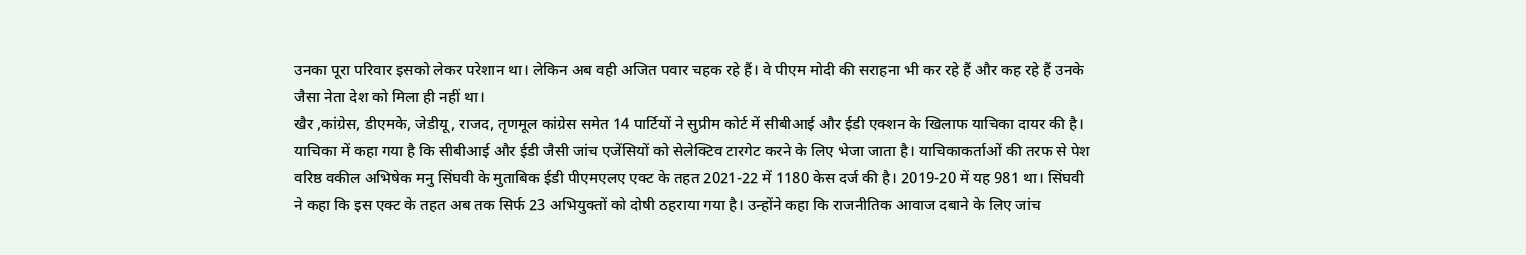उनका पूरा परिवार इसको लेकर परेशान था। लेकिन अब वही अजित पवार चहक रहे हैं। वे पीएम मोदी की सराहना भी कर रहे हैं और कह रहे हैं उनके जैसा नेता देश को मिला ही नहीं था।
खैर ,कांग्रेस, डीएमके, जेडीयू, राजद, तृणमूल कांग्रेस समेत 14 पार्टियों ने सुप्रीम कोर्ट में सीबीआई और ईडी एक्शन के खिलाफ याचिका दायर की है। याचिका में कहा गया है कि सीबीआई और ईडी जैसी जांच एजेंसियों को सेलेक्टिव टारगेट करने के लिए भेजा जाता है। याचिकाकर्ताओं की तरफ से पेश वरिष्ठ वकील अभिषेक मनु सिंघवी के मुताबिक ईडी पीएमएलए एक्ट के तहत 2021-22 में 1180 केस दर्ज की है। 2019-20 में यह 981 था। सिंघवी ने कहा कि इस एक्ट के तहत अब तक सिर्फ 23 अभियुक्तों को दोषी ठहराया गया है। उन्होंने कहा कि राजनीतिक आवाज दबाने के लिए जांच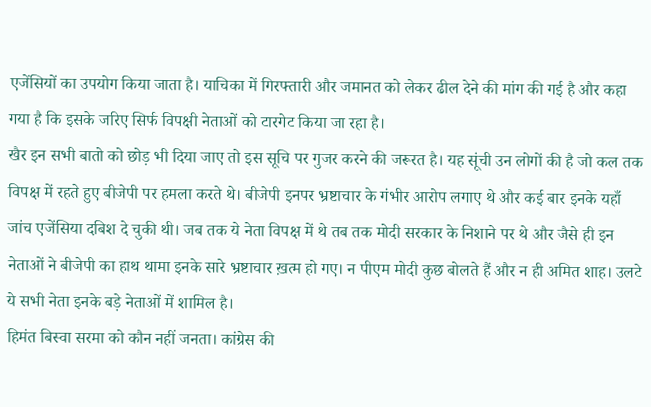एजेंसियों का उपयोग किया जाता है। याचिका में गिरफ्तारी और जमानत को लेकर ढील देने की मांग की गई है और कहा गया है कि इसके जरिए सिर्फ विपक्षी नेताओं को टारगेट किया जा रहा है।
खैर इन सभी बातो को छोड़ भी दिया जाए तो इस सूचि पर गुजर करने की जरूरत है। यह सूंची उन लोगों की है जो कल तक विपक्ष में रहते हुए बीजेपी पर हमला करते थे। बीजेपी इनपर भ्रष्टाचार के गंभीर आरोप लगाए थे और कई बार इनके यहाँ जांच एजेंसिया दबिश दे चुकी थी। जब तक ये नेता विपक्ष में थे तब तक मोदी सरकार के निशाने पर थे और जैसे ही इन नेताओं ने बीजेपी का हाथ थामा इनके सारे भ्रष्टाचार ख़त्म हो गए। न पीएम मोदी कुछ बोलते हैं और न ही अमित शाह। उलटे ये सभी नेता इनके बड़े नेताओं में शामिल है।
हिमंत बिस्वा सरमा को कौन नहीं जनता। कांग्रेस की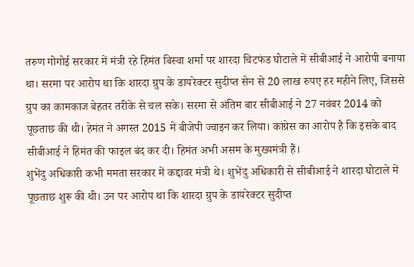तरुण गोगोई सरकार में मंत्री रहे हिमंत बिस्वा शर्मा पर शारदा चिटफंड घोटाले में सीबीआई ने आरोपी बनाया था। सरमा पर आरोप था कि शारदा ग्रुप के डायरेक्टर सुदीप्त सेन से 20 लाख रुपए हर महीने लिए, जिससे ग्रुप का कामकाज बेहतर तरीके से चल सके। सरमा से अंतिम बार सीबीआई ने 27 नवंबर 2014 को पूछताछ की थी। हेमंत ने अगस्त 2015 में बीजेपी ज्वाइन कर लिया। कांग्रेस का आरोप है कि इसके बाद सीबीआई ने हिमंत की फाइल बंद कर दी। हिमंत अभी असम के मुख्यमंत्री हैं।
शुभेंदु अधिकारी कभी ममता सरकार में कद्दावर मंत्री थे। शुभेंदु अधिकारी से सीबीआई ने शारदा घोटाले में पूछताछ शुरू की थी। उन पर आरोप था कि शारदा ग्रुप के डायरेक्टर सुदीप्त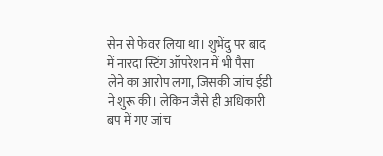सेन से फेवर लिया था। शुभेंदु पर बाद में नारदा स्टिंग ऑपरेशन में भी पैसा लेने का आरोप लगा, जिसकी जांच ईडी ने शुरू की। लेकिन जैसे ही अधिकारी बप में गए जांच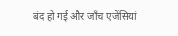बंद हो गई और जाँच एजेंसियां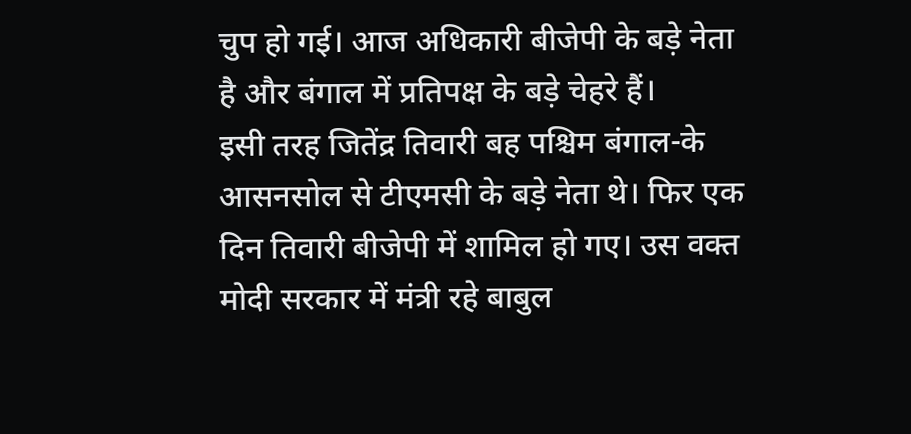चुप हो गई। आज अधिकारी बीजेपी के बड़े नेता है और बंगाल में प्रतिपक्ष के बड़े चेहरे हैं।
इसी तरह जितेंद्र तिवारी बह पश्चिम बंगाल-के आसनसोल से टीएमसी के बड़े नेता थे। फिर एक दिन तिवारी बीजेपी में शामिल हो गए। उस वक्त मोदी सरकार में मंत्री रहे बाबुल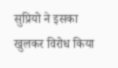सुप्रियो ने इसका खुलकर विरोध किया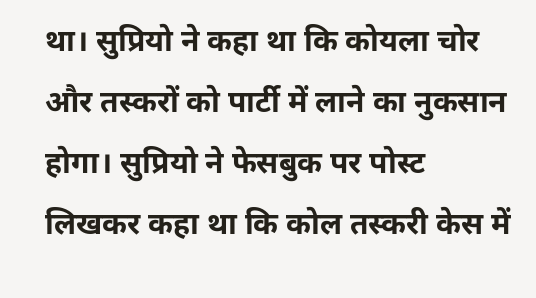था। सुप्रियो ने कहा था कि कोयला चोर और तस्करों को पार्टी में लाने का नुकसान होगा। सुप्रियो ने फेसबुक पर पोस्ट लिखकर कहा था कि कोल तस्करी केस में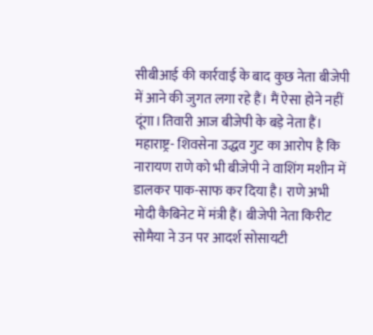सीबीआई की कार्रवाई के बाद कुछ नेता बीजेपी में आने की जुगत लगा रहे हैं। मैं ऐसा होने नहीं दूंगा।तिवारी आज बीजेपी के बड़े नेता हैं।
महाराष्ट्र- शिवसेना उद्धव गुट का आरोप है कि नारायण राणे को भी बीजेपी ने वाशिंग मशीन में डालकर पाक-साफ कर दिया है। राणे अभी मोदी कैबिनेट में मंत्री हैं। बीजेपी नेता किरीट सोमैया ने उन पर आदर्श सोसायटी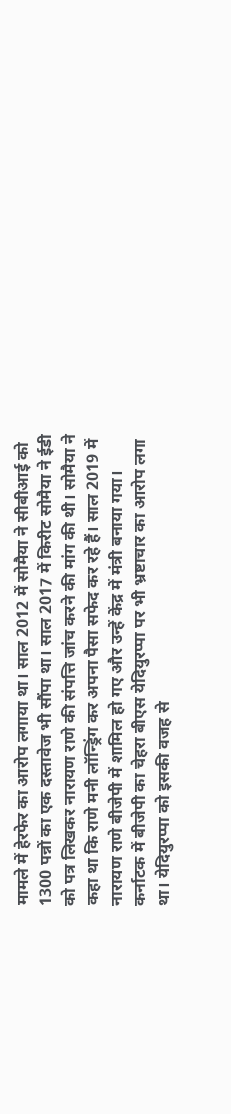मामले में हेरफेर का आरोप लगाया था। साल 2012 में सोमैया ने सीबीआई को 1300 पन्नों का एक दस्तावेज भी सौंपा था। साल 2017 में किरीट सोमैया ने ईडी को पत्र लिखकर नारायण राणे की संपत्ति जांच करने की मांग की थी। सोमैया ने कहा था कि राणे मनी लॉन्ड्रिंग कर अपना पैसा सफेद कर रहे हैं। साल 2019 में नारायण राणे बीजेपी में शामिल हो गए और उन्हें केंद्र में मंत्री बनाया गया।
कर्नाटक में बीजेपी का चेहरा बीएस येदियुरप्पा पर भी भ्रष्टाचार का आरोप लगा था। येदियुरप्पा को इसकी वजह से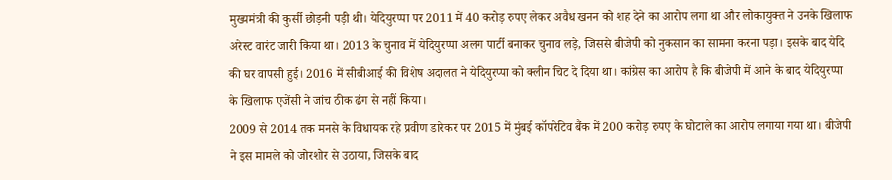मुख्यमंत्री की कुर्सी छोड़नी पड़ी थी। येदियुरप्पा पर 2011 में 40 करोड़ रुपए लेकर अवैध खनन को शह देने का आरोप लगा था और लोकायुक्त ने उनके खिलाफ अरेस्ट वारंट जारी किया था। 2013 के चुनाव में येदियुरप्पा अलग पार्टी बनाकर चुनाव लड़े, जिससे बीजेपी को नुकसान का सामना करना पड़ा। इसके बाद येदि की घर वापसी हुई। 2016 में सीबीआई की विशेष अदालत ने येदियुरप्पा को क्लीन चिट दे दिया था। कांग्रेस का आरोप है कि बीजेपी में आने के बाद येदियुरप्पा के खिलाफ एजेंसी ने जांच ठीक ढंग से नहीं किया।
2009 से 2014 तक मनसे के विधायक रहे प्रवीण डारेकर पर 2015 में मुंबई कॉपरेटिव बैंक में 200 करोड़ रुपए के घोटाले का आरोप लगाया गया था। बीजेपी ने इस मामले को जोरशोर से उठाया, जिसके बाद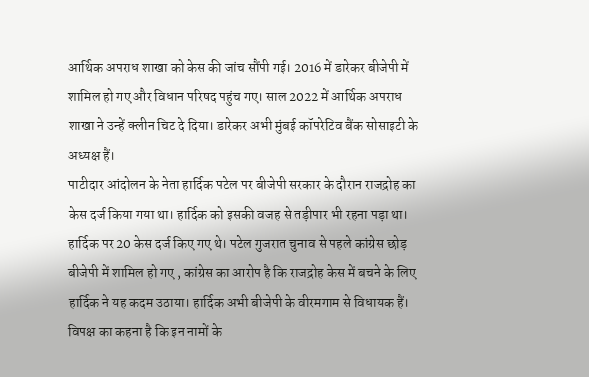आर्थिक अपराध शाखा को केस की जांच सौंपी गई। 2016 में डारेकर बीजेपी में शामिल हो गए और विधान परिषद पहुंच गए। साल 2022 में आर्थिक अपराध शाखा ने उन्हें क्लीन चिट दे दिया। डारेकर अभी मुंबई कॉपरेटिव बैंक सोसाइटी के अध्यक्ष हैं।
पाटीदार आंदोलन के नेता हार्दिक पटेल पर बीजेपी सरकार के दौरान राजद्रोह का केस दर्ज किया गया था। हार्दिक को इसकी वजह से तड़ीपार भी रहना पड़ा था। हार्दिक पर 20 केस दर्ज किए गए थे। पटेल गुजरात चुनाव से पहले कांग्रेस छोड़ बीजेपी में शामिल हो गए , कांग्रेस का आरोप है कि राजद्रोह केस में बचने के लिए हार्दिक ने यह कदम उठाया। हार्दिक अभी बीजेपी के वीरमगाम से विधायक हैं।
विपक्ष का कहना है कि इन नामों के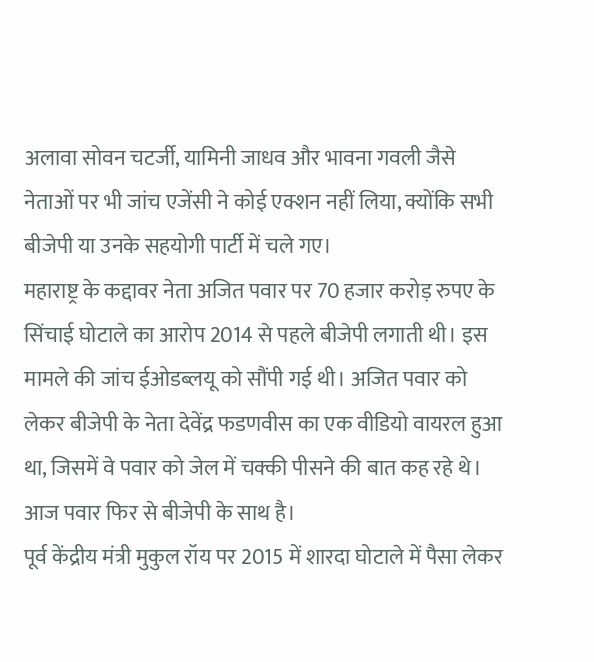अलावा सोवन चटर्जी, यामिनी जाधव और भावना गवली जैसे नेताओं पर भी जांच एजेंसी ने कोई एक्शन नहीं लिया, क्योंकि सभी बीजेपी या उनके सहयोगी पार्टी में चले गए।
महाराष्ट्र के कद्दावर नेता अजित पवार पर 70 हजार करोड़ रुपए के सिंचाई घोटाले का आरोप 2014 से पहले बीजेपी लगाती थी। इस मामले की जांच ईओडब्लयू को सौंपी गई थी। अजित पवार को लेकर बीजेपी के नेता देवेंद्र फडणवीस का एक वीडियो वायरल हुआ था, जिसमें वे पवार को जेल में चक्की पीसने की बात कह रहे थे। आज पवार फिर से बीजेपी के साथ है।
पूर्व केंद्रीय मंत्री मुकुल रॉय पर 2015 में शारदा घोटाले में पैसा लेकर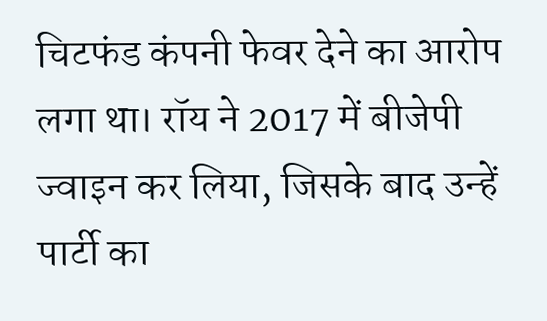चिटफंड कंपनी फेवर देने का आरोप लगा था। रॉय ने 2017 में बीजेपी ज्वाइन कर लिया, जिसके बाद उन्हें पार्टी का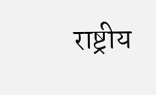राष्ट्रीय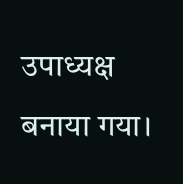उपाध्यक्ष बनाया गया।